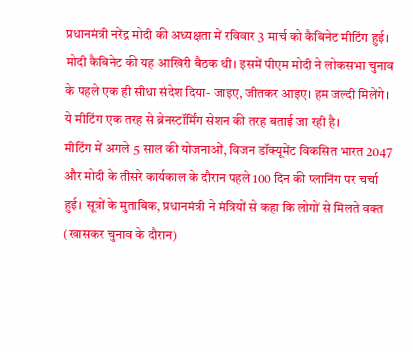प्रधानमंत्री नरेंद्र मोदी की अध्यक्षता में रविवार 3 मार्च को कैबिनेट मीटिंग हुई। मोदी कैबिनेट की यह आखिरी बैठक थी। इसमें पीएम मोदी ने लोकसभा चुनाव के पहले एक ही सीधा संदेश दिया- जाइए, जीतकर आइए। हम जल्दी मिलेंगे। ये मीटिंग एक तरह से ब्रेनस्टॉर्मिंग सेशन की तरह बताई जा रही है।
मीटिंग में अगले 5 साल की योजनाओं, विजन डॉक्यूमेंट विकसित भारत 2047 और मोदी के तीसरे कार्यकाल के दौरान पहले 100 दिन की प्लानिंग पर चर्चा हुई। सूत्रों के मुताबिक, प्रधानमंत्री ने मंत्रियों से कहा कि लोगों से मिलते वक्त (खासकर चुनाव के दौरान)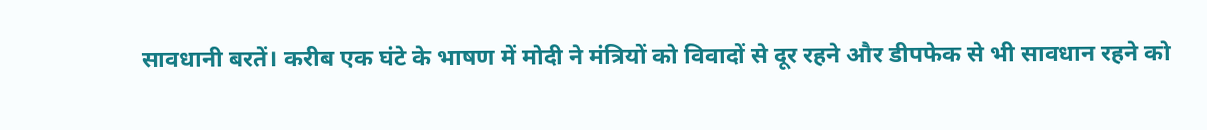सावधानी बरतें। करीब एक घंटे के भाषण में मोदी ने मंत्रियों को विवादों से दूर रहने और डीपफेक से भी सावधान रहने को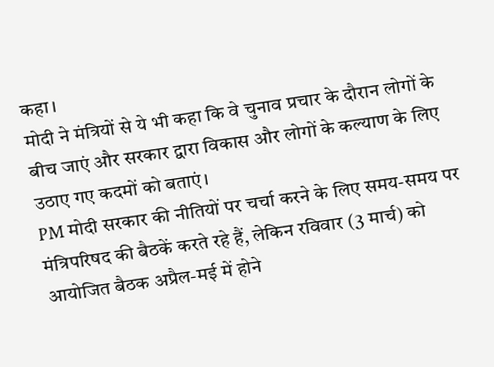कहा।
मोदी ने मंत्रियों से ये भी कहा कि वे चुनाव प्रचार के दौरान लोगों के बीच जाएं और सरकार द्वारा विकास और लोगों के कल्याण के लिए उठाए गए कदमों को बताएं।
PM मोदी सरकार की नीतियों पर चर्चा करने के लिए समय-समय पर मंत्रिपरिषद की बैठकें करते रहे हैं, लेकिन रविवार (3 मार्च) को आयोजित बैठक अप्रैल-मई में होने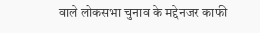वाले लोकसभा चुनाव के मद्देनजर काफी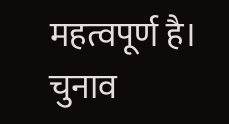महत्वपूर्ण है। चुनाव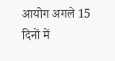आयोग अगले 15 दिनों में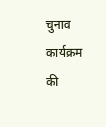चुनाव कार्यक्रम की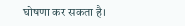घोषणा कर सकता है।